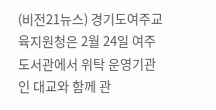(비전21뉴스) 경기도여주교육지원청은 2월 24일 여주도서관에서 위탁 운영기관인 대교와 함께 관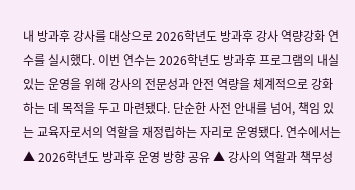내 방과후 강사를 대상으로 2026학년도 방과후 강사 역량강화 연수를 실시했다. 이번 연수는 2026학년도 방과후 프로그램의 내실 있는 운영을 위해 강사의 전문성과 안전 역량을 체계적으로 강화하는 데 목적을 두고 마련됐다. 단순한 사전 안내를 넘어, 책임 있는 교육자로서의 역할을 재정립하는 자리로 운영됐다. 연수에서는 ▲ 2026학년도 방과후 운영 방향 공유 ▲ 강사의 역할과 책무성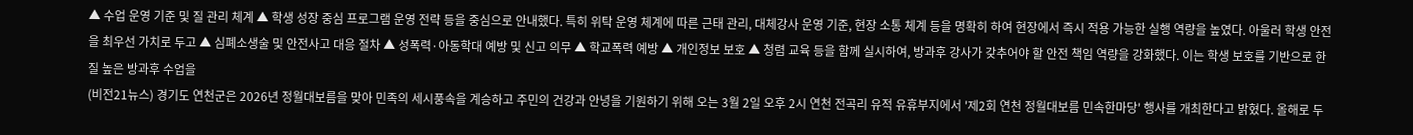▲ 수업 운영 기준 및 질 관리 체계 ▲ 학생 성장 중심 프로그램 운영 전략 등을 중심으로 안내했다. 특히 위탁 운영 체계에 따른 근태 관리, 대체강사 운영 기준, 현장 소통 체계 등을 명확히 하여 현장에서 즉시 적용 가능한 실행 역량을 높였다. 아울러 학생 안전을 최우선 가치로 두고 ▲ 심폐소생술 및 안전사고 대응 절차 ▲ 성폭력·아동학대 예방 및 신고 의무 ▲ 학교폭력 예방 ▲ 개인정보 보호 ▲ 청렴 교육 등을 함께 실시하여, 방과후 강사가 갖추어야 할 안전 책임 역량을 강화했다. 이는 학생 보호를 기반으로 한 질 높은 방과후 수업을
(비전21뉴스) 경기도 연천군은 2026년 정월대보름을 맞아 민족의 세시풍속을 계승하고 주민의 건강과 안녕을 기원하기 위해 오는 3월 2일 오후 2시 연천 전곡리 유적 유휴부지에서 '제2회 연천 정월대보름 민속한마당' 행사를 개최한다고 밝혔다. 올해로 두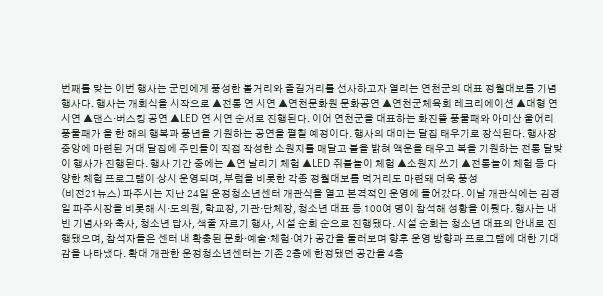번째를 맞는 이번 행사는 군민에게 풍성한 볼거리와 즐길거리를 선사하고자 열리는 연천군의 대표 정월대보름 기념 행사다. 행사는 개회식을 시작으로 ▲전통 연 시연 ▲연천문화원 문화공연 ▲연천군체육회 레크리에이션 ▲대형 연 시연 ▲댄스·버스킹 공연 ▲LED 연 시연 순서로 진행된다. 이어 연천군을 대표하는 화진뜰 풍물패와 아미산 울어리 풍물패가 올 한 해의 행복과 풍년을 기원하는 공연을 펼칠 예정이다. 행사의 대미는 달집 태우기로 장식된다. 행사장 중앙에 마련된 거대 달집에 주민들이 직접 작성한 소원지를 매달고 불을 밝혀 액운을 태우고 복을 기원하는 전통 달맞이 행사가 진행된다. 행사 기간 중에는 ▲연 날리기 체험 ▲LED 쥐불놀이 체험 ▲소원지 쓰기 ▲전통놀이 체험 등 다양한 체험 프로그램이 상시 운영되며, 부럼을 비롯한 각종 정월대보름 먹거리도 마련돼 더욱 풍성
(비전21뉴스) 파주시는 지난 24일 운정청소년센터 개관식을 열고 본격적인 운영에 들어갔다. 이날 개관식에는 김경일 파주시장을 비롯해 시·도의원, 학교장, 기관·단체장, 청소년 대표 등 100여 명이 참석해 성황을 이뤘다. 행사는 내빈 기념사와 축사, 청소년 답사, 색줄 자르기 행사, 시설 순회 순으로 진행됐다. 시설 순회는 청소년 대표의 안내로 진행됐으며, 참석자들은 센터 내 확충된 문화·예술·체험·여가 공간을 둘러보며 향후 운영 방향과 프로그램에 대한 기대감을 나타냈다. 확대 개관한 운정청소년센터는 기존 2층에 한정됐던 공간을 4층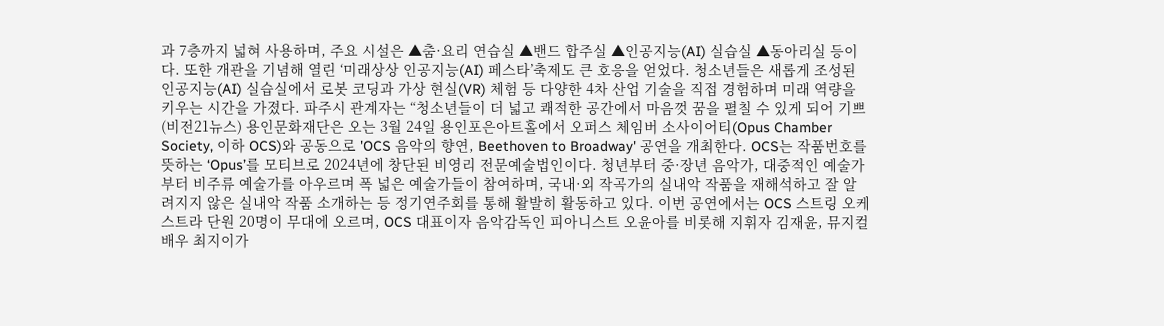과 7층까지 넓혀 사용하며, 주요 시설은 ▲춤·요리 연습실 ▲밴드 합주실 ▲인공지능(AI) 실습실 ▲동아리실 등이다. 또한 개관을 기념해 열린 ‘미래상상 인공지능(AI) 페스타’축제도 큰 호응을 얻었다. 청소년들은 새롭게 조성된 인공지능(AI) 실습실에서 로봇 코딩과 가상 현실(VR) 체험 등 다양한 4차 산업 기술을 직접 경험하며 미래 역량을 키우는 시간을 가졌다. 파주시 관계자는 “청소년들이 더 넓고 쾌적한 공간에서 마음껏 꿈을 펼칠 수 있게 되어 기쁘
(비전21뉴스) 용인문화재단은 오는 3월 24일 용인포은아트홀에서 오퍼스 체임버 소사이어티(Opus Chamber Society, 이하 OCS)와 공동으로 'OCS 음악의 향연, Beethoven to Broadway' 공연을 개최한다. OCS는 작품번호를 뜻하는 ‘Opus’를 모티브로 2024년에 창단된 비영리 전문예술법인이다. 청년부터 중·장년 음악가, 대중적인 예술가부터 비주류 예술가를 아우르며 폭 넓은 예술가들이 참여하며, 국내·외 작곡가의 실내악 작품을 재해석하고 잘 알려지지 않은 실내악 작품 소개하는 등 정기연주회를 통해 활발히 활동하고 있다. 이번 공연에서는 OCS 스트링 오케스트라 단원 20명이 무대에 오르며, OCS 대표이자 음악감독인 피아니스트 오윤아를 비롯해 지휘자 김재윤, 뮤지컬 배우 최지이가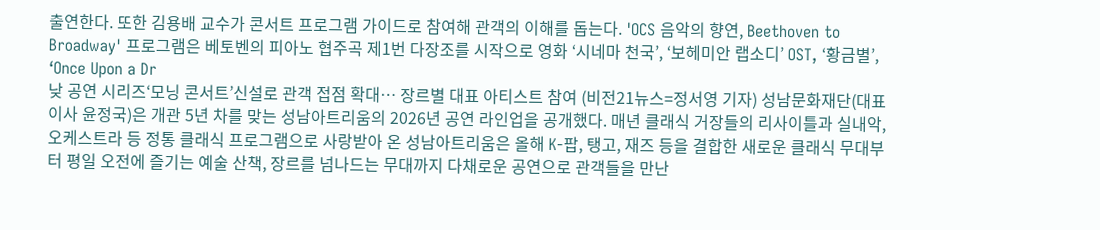출연한다. 또한 김용배 교수가 콘서트 프로그램 가이드로 참여해 관객의 이해를 돕는다. 'OCS 음악의 향연, Beethoven to Broadway' 프로그램은 베토벤의 피아노 협주곡 제1번 다장조를 시작으로 영화 ‘시네마 천국’, ‘보헤미안 랩소디’ OST, ‘황금별’, ‘Once Upon a Dr
낮 공연 시리즈‘모닝 콘서트’신설로 관객 접점 확대… 장르별 대표 아티스트 참여 (비전21뉴스=정서영 기자) 성남문화재단(대표이사 윤정국)은 개관 5년 차를 맞는 성남아트리움의 2026년 공연 라인업을 공개했다. 매년 클래식 거장들의 리사이틀과 실내악, 오케스트라 등 정통 클래식 프로그램으로 사랑받아 온 성남아트리움은 올해 K-팝, 탱고, 재즈 등을 결합한 새로운 클래식 무대부터 평일 오전에 즐기는 예술 산책, 장르를 넘나드는 무대까지 다채로운 공연으로 관객들을 만난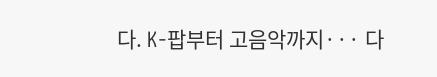다. K-팝부터 고음악까지··· 다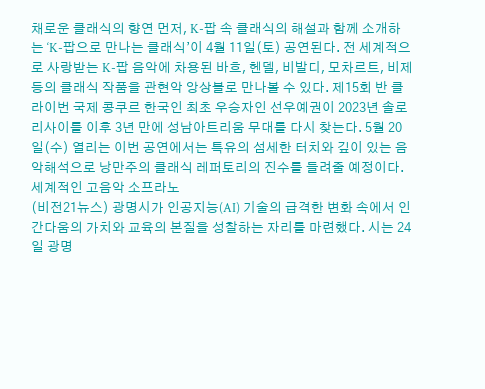채로운 클래식의 향연 먼저, K-팝 속 클래식의 해설과 함께 소개하는 ‘K-팝으로 만나는 클래식’이 4월 11일(토) 공연된다. 전 세계적으로 사랑받는 K-팝 음악에 차용된 바흐, 헨델, 비발디, 모차르트, 비제 등의 클래식 작품을 관현악 앙상블로 만나볼 수 있다. 제15회 반 클라이번 국제 콩쿠르 한국인 최초 우승자인 선우예권이 2023년 솔로 리사이틀 이후 3년 만에 성남아트리움 무대를 다시 찾는다. 5월 20일(수) 열리는 이번 공연에서는 특유의 섬세한 터치와 깊이 있는 음악해석으로 낭만주의 클래식 레퍼토리의 진수를 들려줄 예정이다. 세계적인 고음악 소프라노
(비전21뉴스) 광명시가 인공지능(AI) 기술의 급격한 변화 속에서 인간다움의 가치와 교육의 본질을 성찰하는 자리를 마련했다. 시는 24일 광명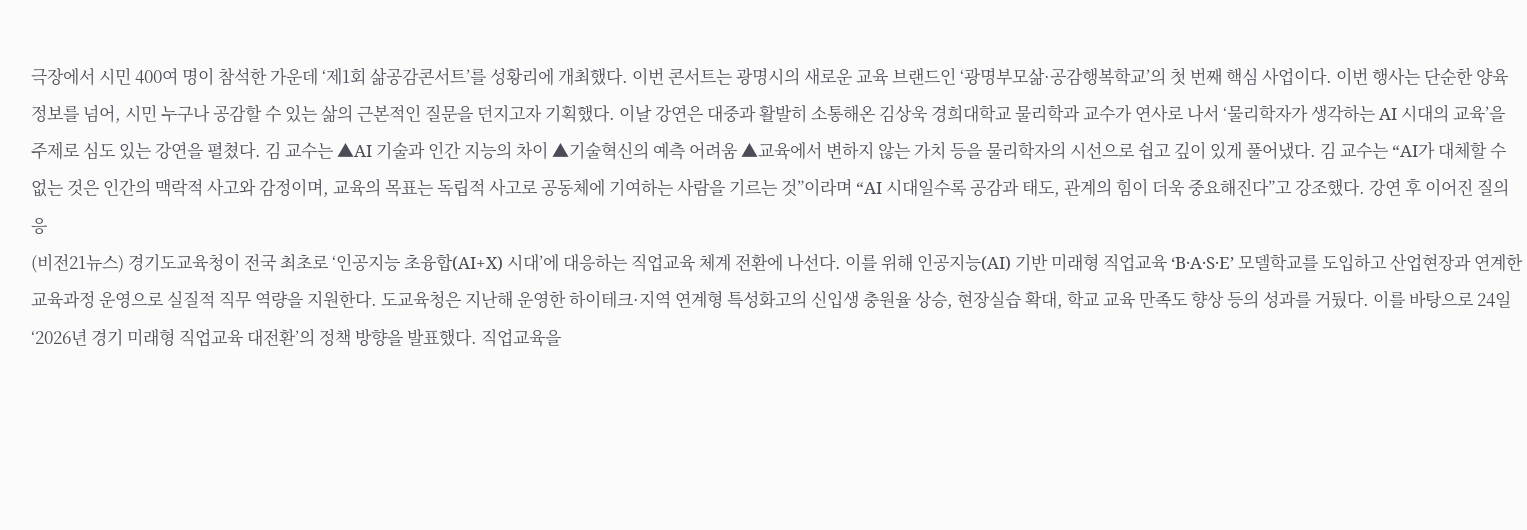극장에서 시민 400여 명이 참석한 가운데 ‘제1회 삶공감콘서트’를 성황리에 개최했다. 이번 콘서트는 광명시의 새로운 교육 브랜드인 ‘광명부모삶·공감행복학교’의 첫 번째 핵심 사업이다. 이번 행사는 단순한 양육 정보를 넘어, 시민 누구나 공감할 수 있는 삶의 근본적인 질문을 던지고자 기획했다. 이날 강연은 대중과 활발히 소통해온 김상욱 경희대학교 물리학과 교수가 연사로 나서 ‘물리학자가 생각하는 AI 시대의 교육’을 주제로 심도 있는 강연을 펼쳤다. 김 교수는 ▲AI 기술과 인간 지능의 차이 ▲기술혁신의 예측 어려움 ▲교육에서 변하지 않는 가치 등을 물리학자의 시선으로 쉽고 깊이 있게 풀어냈다. 김 교수는 “AI가 대체할 수 없는 것은 인간의 맥락적 사고와 감정이며, 교육의 목표는 독립적 사고로 공동체에 기여하는 사람을 기르는 것”이라며 “AI 시대일수록 공감과 태도, 관계의 힘이 더욱 중요해진다”고 강조했다. 강연 후 이어진 질의응
(비전21뉴스) 경기도교육청이 전국 최초로 ‘인공지능 초융합(AI+X) 시대’에 대응하는 직업교육 체계 전환에 나선다. 이를 위해 인공지능(AI) 기반 미래형 직업교육 ‘B·A·S·E’ 모델학교를 도입하고 산업현장과 연계한 교육과정 운영으로 실질적 직무 역량을 지원한다. 도교육청은 지난해 운영한 하이테크·지역 연계형 특성화고의 신입생 충원율 상승, 현장실습 확대, 학교 교육 만족도 향상 등의 성과를 거뒀다. 이를 바탕으로 24일 ‘2026년 경기 미래형 직업교육 대전환’의 정책 방향을 발표했다. 직업교육을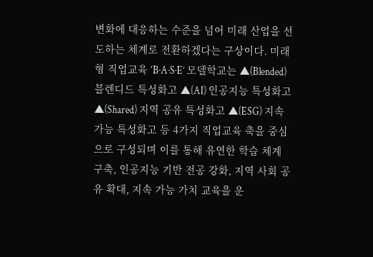변화에 대응하는 수준을 넘어 미래 산업을 선도하는 체계로 전환하겠다는 구상이다. 미래형 직업교육 ‘B·A·S·E’ 모델학교는 ▲(Blended) 블렌디드 특성화고 ▲(AI) 인공지능 특성화고 ▲(Shared) 지역 공유 특성화고 ▲(ESG) 지속 가능 특성화고 등 4가지 직업교육 축을 중심으로 구성되며 이를 통해 유연한 학습 체계 구축, 인공지능 기반 전공 강화, 지역 사회 공유 확대, 지속 가능 가치 교육을 운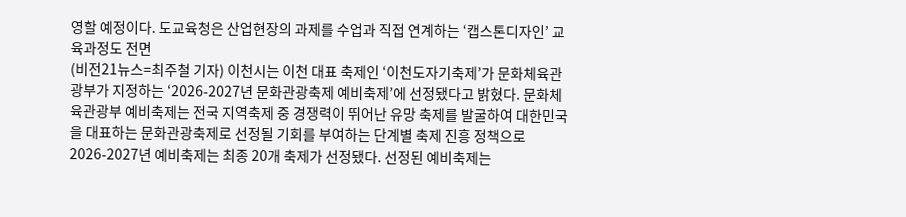영할 예정이다. 도교육청은 산업현장의 과제를 수업과 직접 연계하는 ‘캡스톤디자인’ 교육과정도 전면
(비전21뉴스=최주철 기자) 이천시는 이천 대표 축제인 ‘이천도자기축제’가 문화체육관광부가 지정하는 ‘2026-2027년 문화관광축제 예비축제’에 선정됐다고 밝혔다. 문화체육관광부 예비축제는 전국 지역축제 중 경쟁력이 뛰어난 유망 축제를 발굴하여 대한민국을 대표하는 문화관광축제로 선정될 기회를 부여하는 단계별 축제 진흥 정책으로 2026-2027년 예비축제는 최종 20개 축제가 선정됐다. 선정된 예비축제는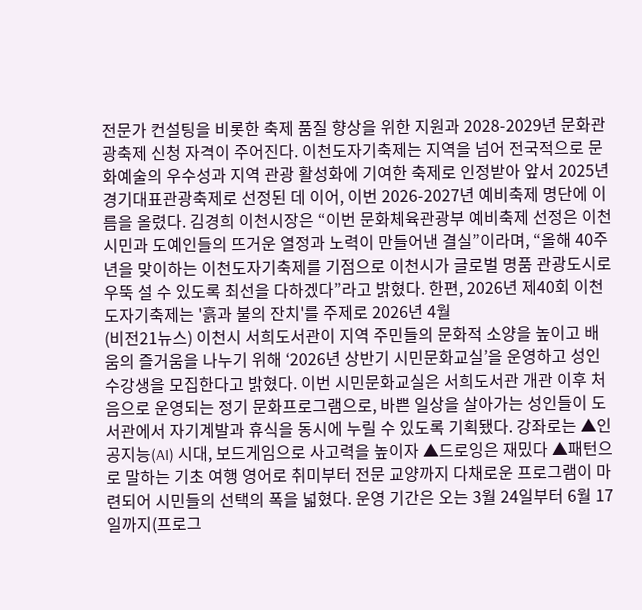전문가 컨설팅을 비롯한 축제 품질 향상을 위한 지원과 2028-2029년 문화관광축제 신청 자격이 주어진다. 이천도자기축제는 지역을 넘어 전국적으로 문화예술의 우수성과 지역 관광 활성화에 기여한 축제로 인정받아 앞서 2025년 경기대표관광축제로 선정된 데 이어, 이번 2026-2027년 예비축제 명단에 이름을 올렸다. 김경희 이천시장은 “이번 문화체육관광부 예비축제 선정은 이천시민과 도예인들의 뜨거운 열정과 노력이 만들어낸 결실”이라며, “올해 40주년을 맞이하는 이천도자기축제를 기점으로 이천시가 글로벌 명품 관광도시로 우뚝 설 수 있도록 최선을 다하겠다”라고 밝혔다. 한편, 2026년 제40회 이천도자기축제는 '흙과 불의 잔치'를 주제로 2026년 4월
(비전21뉴스) 이천시 서희도서관이 지역 주민들의 문화적 소양을 높이고 배움의 즐거움을 나누기 위해 ‘2026년 상반기 시민문화교실’을 운영하고 성인 수강생을 모집한다고 밝혔다. 이번 시민문화교실은 서희도서관 개관 이후 처음으로 운영되는 정기 문화프로그램으로, 바쁜 일상을 살아가는 성인들이 도서관에서 자기계발과 휴식을 동시에 누릴 수 있도록 기획됐다. 강좌로는 ▲인공지능(AI) 시대, 보드게임으로 사고력을 높이자 ▲드로잉은 재밌다 ▲패턴으로 말하는 기초 여행 영어로 취미부터 전문 교양까지 다채로운 프로그램이 마련되어 시민들의 선택의 폭을 넓혔다. 운영 기간은 오는 3월 24일부터 6월 17일까지(프로그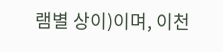램별 상이)이며, 이천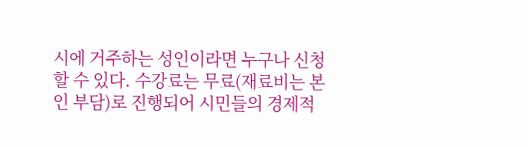시에 거주하는 성인이라면 누구나 신청할 수 있다. 수강료는 무료(재료비는 본인 부담)로 진행되어 시민들의 경제적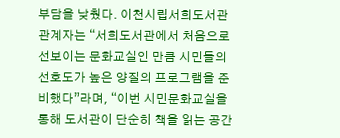부담을 낮췄다. 이천시립서희도서관 관계자는 “서희도서관에서 처음으로 선보이는 문화교실인 만큼 시민들의 선호도가 높은 양질의 프로그램을 준비했다”라며, “이번 시민문화교실을 통해 도서관이 단순히 책을 읽는 공간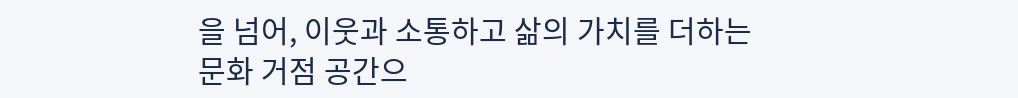을 넘어, 이웃과 소통하고 삶의 가치를 더하는 문화 거점 공간으